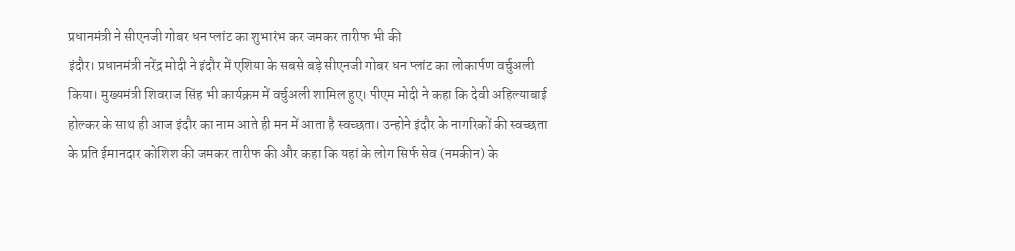प्रधानमंत्री ने सीएनजी गोबर धन प्लांट का शुभारंभ कर जमकर तारीफ भी की
इंदौर। प्रधानमंत्री नरेंद्र मोदी ने इंदौर में एशिया के सबसे बड़े सीएनजी गोबर धन प्लांट का लोकार्पण वर्चुअली किया। मुख्यमंत्री शिवराज सिंह भी कार्यक्रम में वर्चुअली शामिल हुए। पीएम मोदी ने कहा कि देवी अहिल्याबाई होल्कर के साथ ही आज इंदौर का नाम आते ही मन में आता है स्वच्छता। उन्होने इंदौर के नागरिकों की स्वच्छता के प्रति ईमानदार कोशिश की जमकर तारीफ की और कहा कि यहां के लोग सिर्फ सेव (नमकीन) के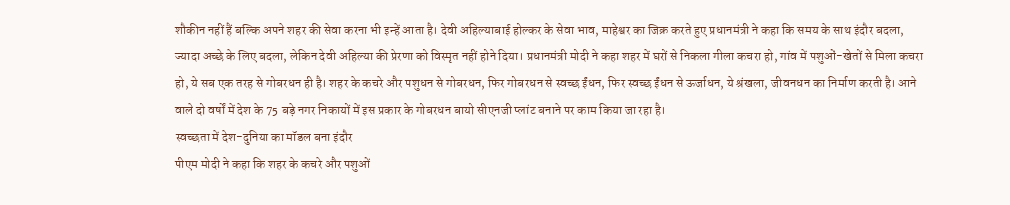शौकीन नहीं हैं बल्कि अपने शहर की सेवा करना भी इन्हें आता है। देवी अहिल्याबाई होल्कर के सेवा भाव, माहेश्वर का जिक्र करते हुए प्रधानमंत्री ने कहा कि समय के साथ इंदौर बदला, ज्यादा अच्छे के लिए बदला, लेकिन देवी अहिल्या की प्रेरणा को विस्मृत नहीं होने दिया। प्रधानमंत्री मोदी ने कहा शहर में घरों से निकला गीला कचरा हो, गांव में पशुओं-खेतों से मिला कचरा हो, ये सब एक तरह से गोबरधन ही है। शहर के कचरे और पशुधन से गोबरधन, फिर गोबरधन से स्वच्छ ईंधन, फिर स्वच्छ ईंधन से ऊर्जाधन, ये श्रंखला, जीवनधन का निर्माण करती है। आने वाले दो वर्षों में देश के 75 बड़े नगर निकायों में इस प्रकार के गोबरधन बायो सीएनजी प्लांट बनाने पर काम किया जा रहा है।
स्वच्छता में देश-दुनिया का मॉडल बना इंदौर
पीएम मोदी ने कहा कि शहर के कचरे और पशुओं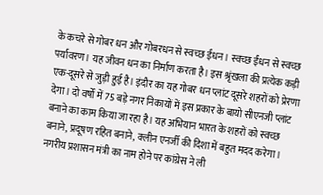के कचरे से गोबर धन और गोबरधन से स्वच्छ ईंधन। स्वच्छ ईंधन से स्वच्छ पर्यावरण। यह जीवन धन का निर्माण करता है। इस श्रृंखला की प्रत्येक कड़ी एक-दूसरे से जुड़ी हुई है। इंदौर का यह गोबर धन प्लांट दूसरे शहरों को प्रेरणा देगा। दो वर्षों में 75 बड़े नगर निकायों में इस प्रकार के बायो सीएनजी प्लांट बनाने का काम किया जा रहा है। यह अभियान भारत के शहरों को स्वच्छ बनाने, प्रदूषण रहित बनाने, क्लीन एनर्जी की दिशा में बहुत मदद करेगा।
नगरीय प्रशासन मंत्री का नाम होने पर कांग्रेस ने ली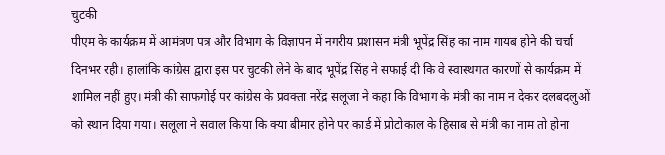चुटकी
पीएम के कार्यक्रम में आमंत्रण पत्र और विभाग के विज्ञापन में नगरीय प्रशासन मंत्री भूपेंद्र सिंह का नाम गायब होने की चर्चा दिनभर रही। हालांकि कांग्रेस द्वारा इस पर चुटकी लेने के बाद भूपेंद्र सिंह ने सफाई दी कि वे स्वास्थगत कारणों से कार्यक्रम में शामिल नहीं हुए। मंत्री की साफगोई पर कांग्रेस के प्रवक्ता नरेंद्र सलूजा ने कहा कि विभाग के मंत्री का नाम न देकर दलबदलुओं को स्थान दिया गया। सलूला ने सवाल किया कि क्या बीमार होने पर कार्ड में प्रोटोकाल के हिसाब से मंत्री का नाम तो होना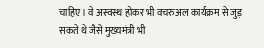चाहिए। वे अस्वस्थ होकर भी वचरुअल कार्यक्रम से जुड़ सकते थे जैसे मुख्यमंत्री भी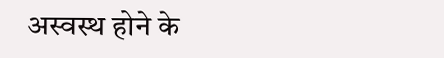अस्वस्थ होने के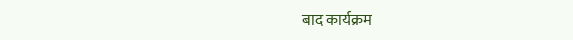बाद कार्यक्रम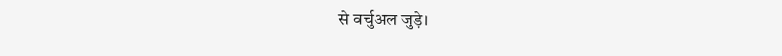से वर्चुअल जुड़े।